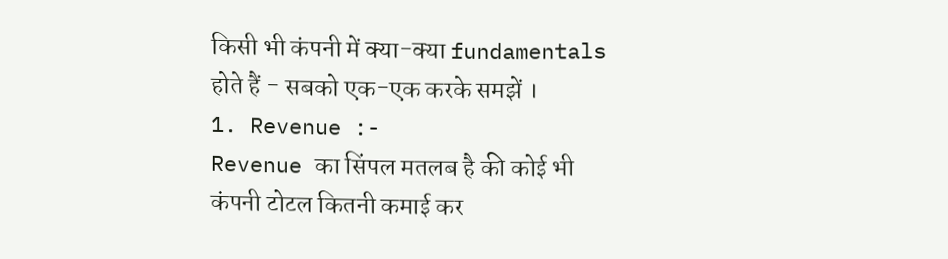किसी भी कंपनी में क्या-क्या fundamentals होते हैं - सबको एक-एक करके समझें ।
1. Revenue :-
Revenue का सिंपल मतलब है की कोई भी कंपनी टोटल कितनी कमाई कर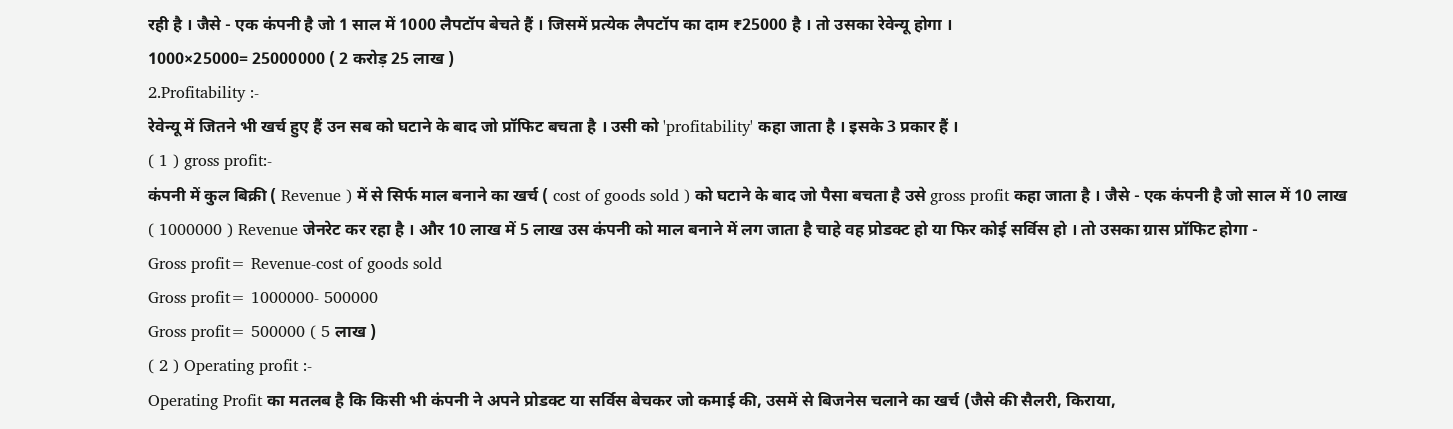रही है । जैसे - एक कंपनी है जो 1 साल में 1000 लैपटॉप बेचते हैं । जिसमें प्रत्येक लैपटॉप का दाम ₹25000 है । तो उसका रेवेन्यू होगा ।
1000×25000= 25000000 ( 2 करोड़ 25 लाख )
2.Profitability :-
रेवेन्यू में जितने भी खर्च हुए हैं उन सब को घटाने के बाद जो प्रॉफिट बचता है । उसी को 'profitability' कहा जाता है । इसके 3 प्रकार हैं ।
( 1 ) gross profit:-
कंपनी में कुल बिक्री ( Revenue ) में से सिर्फ माल बनाने का खर्च ( cost of goods sold ) को घटाने के बाद जो पैसा बचता है उसे gross profit कहा जाता है । जैसे - एक कंपनी है जो साल में 10 लाख ( 1000000 ) Revenue जेनरेट कर रहा है । और 10 लाख में 5 लाख उस कंपनी को माल बनाने में लग जाता है चाहे वह प्रोडक्ट हो या फिर कोई सर्विस हो । तो उसका ग्रास प्रॉफिट होगा -
Gross profit= Revenue-cost of goods sold
Gross profit= 1000000- 500000
Gross profit= 500000 ( 5 लाख )
( 2 ) Operating profit :-
Operating Profit का मतलब है कि किसी भी कंपनी ने अपने प्रोडक्ट या सर्विस बेचकर जो कमाई की, उसमें से बिजनेस चलाने का खर्च (जैसे की सैलरी, किराया,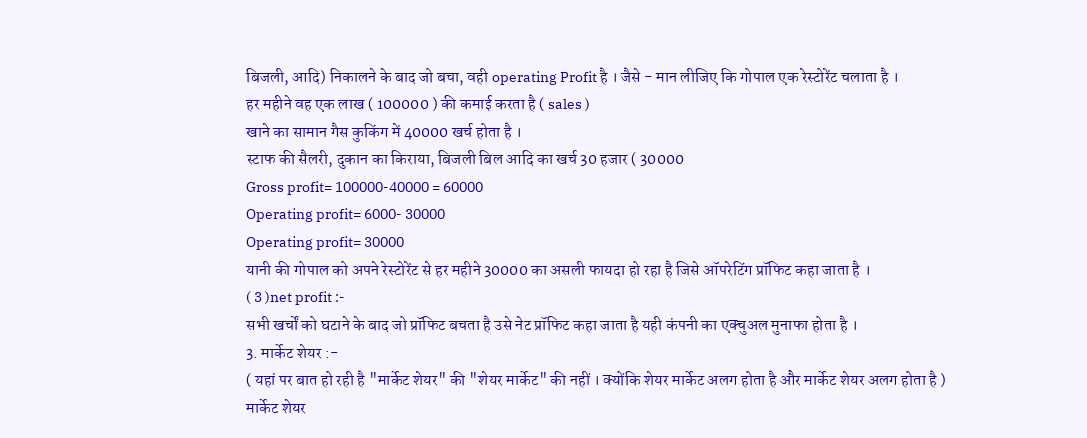बिजली, आदि) निकालने के बाद जो बचा, वही operating Profit है । जैसे - मान लीजिए कि गोपाल एक रेस्टोरेंट चलाता है ।
हर महीने वह एक लाख ( 100000 ) की कमाई करता है ( sales )
खाने का सामान गैस कुकिंग में 40000 खर्च होता है ।
स्टाफ की सैलरी, दुकान का किराया, बिजली बिल आदि का खर्च 30 हजार ( 30000
Gross profit= 100000-40000 = 60000
Operating profit= 6000- 30000
Operating profit= 30000
यानी की गोपाल को अपने रेस्टोरेंट से हर महीने 30000 का असली फायदा हो रहा है जिसे ऑपरेटिंग प्रॉफिट कहा जाता है ।
( 3 )net profit :-
सभी खर्चों को घटाने के बाद जो प्रॉफिट बचता है उसे नेट प्रॉफिट कहा जाता है यही कंपनी का एक्चुअल मुनाफा होता है ।
3. मार्केट शेयर :-
( यहां पर बात हो रही है "मार्केट शेयर" की "शेयर मार्केट" की नहीं । क्योंकि शेयर मार्केट अलग होता है और मार्केट शेयर अलग होता है )
मार्केट शेयर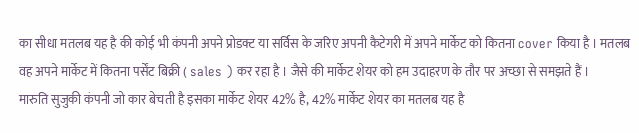का सीधा मतलब यह है की कोई भी कंपनी अपने प्रोडक्ट या सर्विस के जरिए अपनी कैटेगरी में अपने मार्केट को कितना cover किया है । मतलब वह अपने मार्केट में कितना पर्सेंट बिक्री ( sales ) कर रहा है । जैसे की मार्केट शेयर को हम उदाहरण के तौर पर अच्छा से समझते हैं ।
मारुति सुजुकी कंपनी जो कार बेचती है इसका मार्केट शेयर 42% है, 42% मार्केट शेयर का मतलब यह है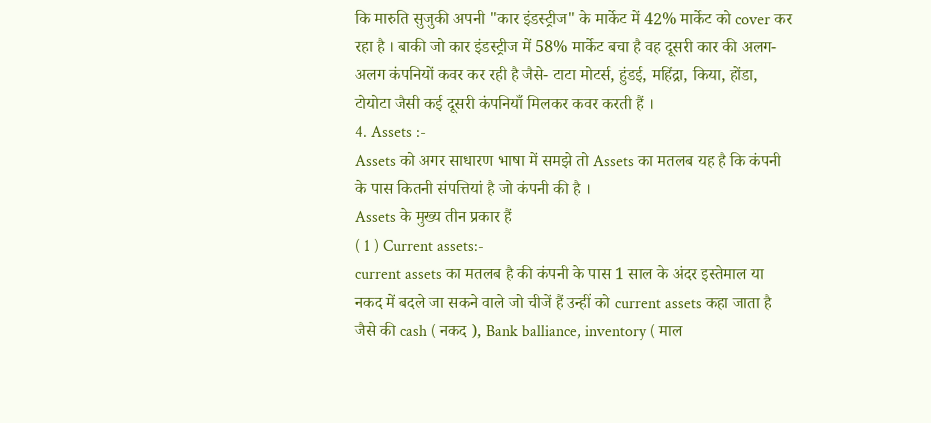कि मारुति सुजुकी अपनी "कार इंडस्ट्रीज" के मार्केट में 42% मार्केट को cover कर रहा है । बाकी जो कार इंडस्ट्रीज में 58% मार्केट बचा है वह दूसरी कार की अलग-अलग कंपनियों कवर कर रही है जैसे- टाटा मोटर्स, हुंडई, महिंद्रा, किया, होंडा, टोयोटा जैसी कई दूसरी कंपनियाँ मिलकर कवर करती हैं ।
4. Assets :-
Assets को अगर साधारण भाषा में समझे तो Assets का मतलब यह है कि कंपनी के पास कितनी संपत्तियां है जो कंपनी की है ।
Assets के मुख्य तीन प्रकार हैं
( 1 ) Current assets:-
current assets का मतलब है की कंपनी के पास 1 साल के अंदर इस्तेमाल या नकद में बदले जा सकने वाले जो चीजें हैं उन्हीं को current assets कहा जाता है जैसे की cash ( नकद ), Bank balliance, inventory ( माल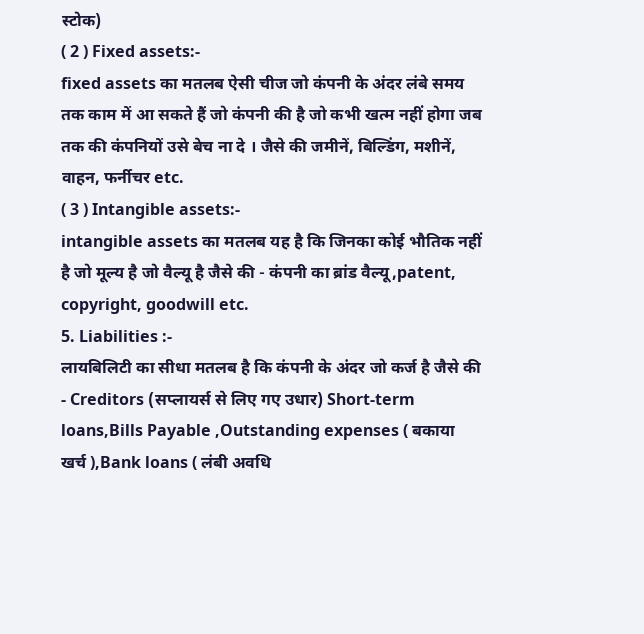स्टोक)
( 2 ) Fixed assets:-
fixed assets का मतलब ऐसी चीज जो कंपनी के अंदर लंबे समय तक काम में आ सकते हैं जो कंपनी की है जो कभी खत्म नहीं होगा जब तक की कंपनियों उसे बेच ना दे । जैसे की जमीनें, बिल्डिंग, मशीनें, वाहन, फर्नीचर etc.
( 3 ) Intangible assets:-
intangible assets का मतलब यह है कि जिनका कोई भौतिक नहीं है जो मूल्य है जो वैल्यू है जैसे की - कंपनी का ब्रांड वैल्यू,patent, copyright, goodwill etc.
5. Liabilities :-
लायबिलिटी का सीधा मतलब है कि कंपनी के अंदर जो कर्ज है जैसे की - Creditors (सप्लायर्स से लिए गए उधार) Short-term loans,Bills Payable ,Outstanding expenses ( बकाया खर्च ),Bank loans ( लंबी अवधि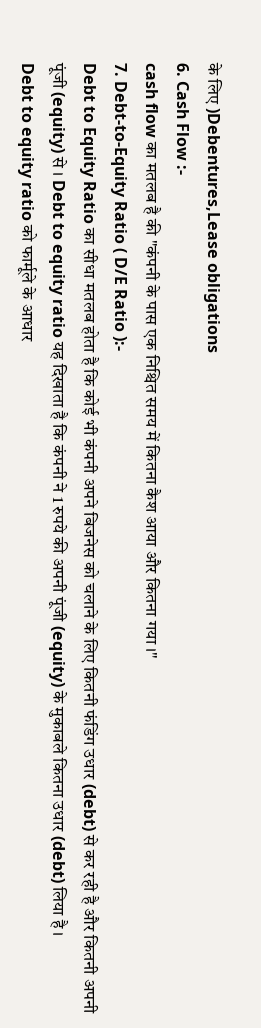के लिए )Debentures,Lease obligations
6. Cash Flow :-
cash flow का मतलब है की "कंपनी के पास एक निश्चित समय में कितना कैश आया और कितना गया ।"
7. Debt-to-Equity Ratio ( D/E Ratio ):-
Debt to Equity Ratio का सीधा मतलब होता है कि कोई भी कंपनी अपने बिजनेस को चलाने के लिए कितनी फंडिंग उधार (debt) से कर रही है और कितनी अपनी पूंजी (equity) से । Debt to equity ratio यह दिखाता है कि कंपनी ने 1 रुपये की अपनी पूंजी (equity) के मुकाबले कितना उधार (debt) लिया है ।
Debt to equity ratio को फार्मूले के आधार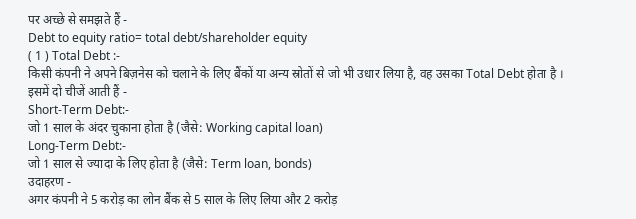पर अच्छे से समझते हैं -
Debt to equity ratio= total debt/shareholder equity
( 1 ) Total Debt :-
किसी कंपनी ने अपने बिज़नेस को चलाने के लिए बैंकों या अन्य स्रोतों से जो भी उधार लिया है, वह उसका Total Debt होता है ।
इसमें दो चीजें आती हैं -
Short-Term Debt:-
जो 1 साल के अंदर चुकाना होता है (जैसे: Working capital loan)
Long-Term Debt:-
जो 1 साल से ज्यादा के लिए होता है (जैसे: Term loan, bonds)
उदाहरण -
अगर कंपनी ने 5 करोड़ का लोन बैंक से 5 साल के लिए लिया और 2 करोड़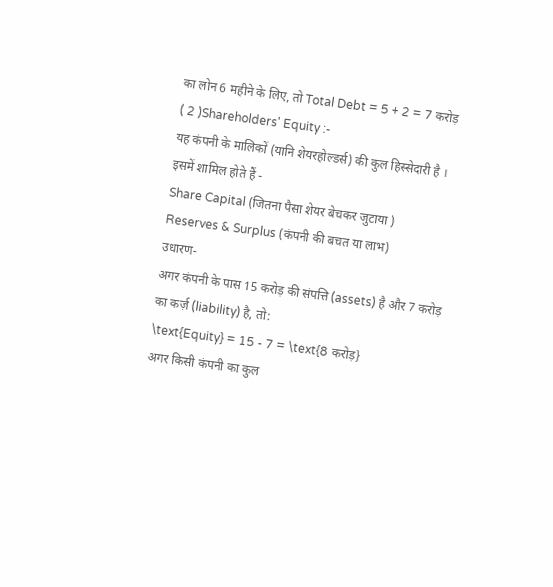का लोन 6 महीने के लिए, तो Total Debt = 5 + 2 = 7 करोड़
( 2 )Shareholders' Equity :-
यह कंपनी के मालिकों (यानि शेयरहोल्डर्स) की कुल हिस्सेदारी है ।
इसमें शामिल होते हैं -
Share Capital (जितना पैसा शेयर बेचकर जुटाया )
Reserves & Surplus (कंपनी की बचत या लाभ)
उधारण-
अगर कंपनी के पास 15 करोड़ की संपत्ति (assets) है और 7 करोड़ का कर्ज़ (liability) है, तो:
\text{Equity} = 15 - 7 = \text{8 करोड़}
अगर किसी कंपनी का कुल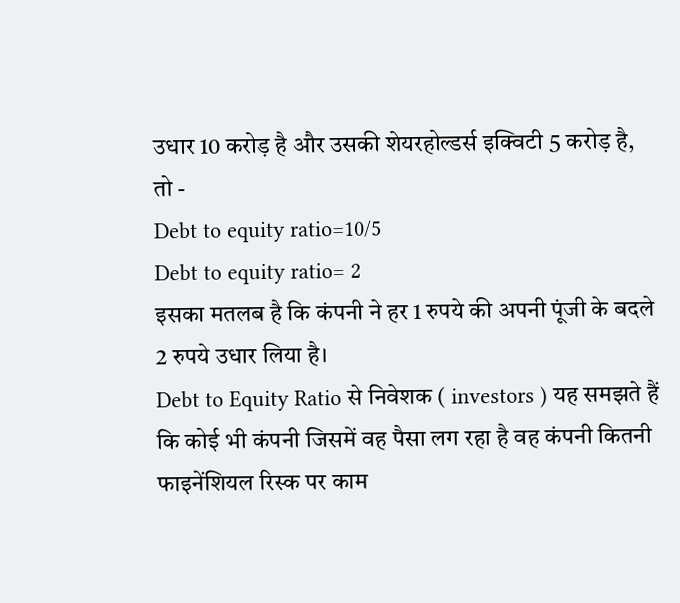उधार 10 करोड़ है और उसकी शेयरहोल्डर्स इक्विटी 5 करोड़ है, तो -
Debt to equity ratio=10/5
Debt to equity ratio= 2
इसका मतलब है कि कंपनी ने हर 1 रुपये की अपनी पूंजी के बदले 2 रुपये उधार लिया है।
Debt to Equity Ratio से निवेशक ( investors ) यह समझते हैं कि कोई भी कंपनी जिसमें वह पैसा लग रहा है वह कंपनी कितनी फाइनेंशियल रिस्क पर काम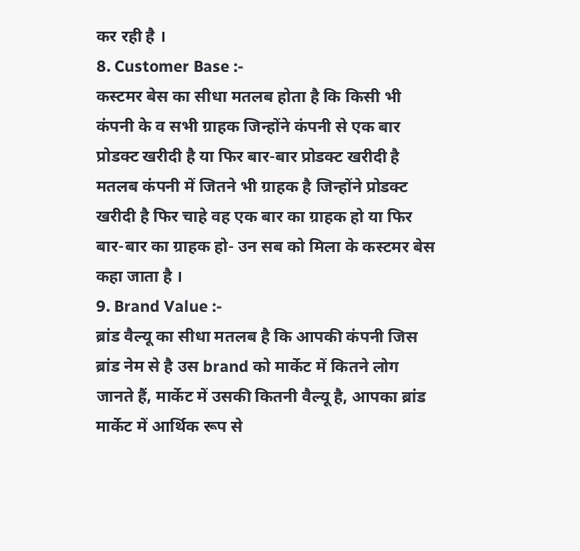कर रही है ।
8. Customer Base :-
कस्टमर बेस का सीधा मतलब होता है कि किसी भी कंपनी के व सभी ग्राहक जिन्होंने कंपनी से एक बार प्रोडक्ट खरीदी है या फिर बार-बार प्रोडक्ट खरीदी है मतलब कंपनी में जितने भी ग्राहक है जिन्होंने प्रोडक्ट खरीदी है फिर चाहे वह एक बार का ग्राहक हो या फिर बार-बार का ग्राहक हो- उन सब को मिला के कस्टमर बेस कहा जाता है ।
9. Brand Value :-
ब्रांड वैल्यू का सीधा मतलब है कि आपकी कंपनी जिस ब्रांड नेम से है उस brand को मार्केट में कितने लोग जानते हैं, मार्केट में उसकी कितनी वैल्यू है, आपका ब्रांड मार्केट में आर्थिक रूप से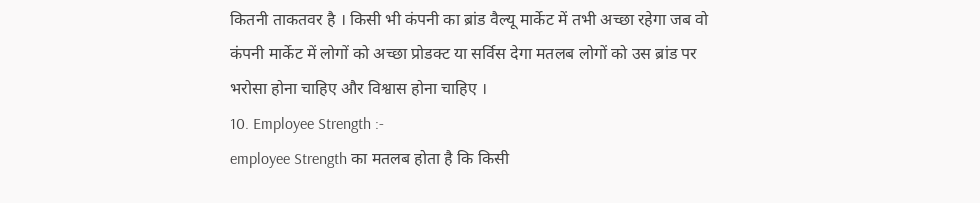कितनी ताकतवर है । किसी भी कंपनी का ब्रांड वैल्यू मार्केट में तभी अच्छा रहेगा जब वो कंपनी मार्केट में लोगों को अच्छा प्रोडक्ट या सर्विस देगा मतलब लोगों को उस ब्रांड पर भरोसा होना चाहिए और विश्वास होना चाहिए ।
10. Employee Strength :-
employee Strength का मतलब होता है कि किसी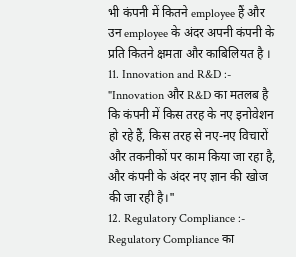भी कंपनी में कितने employee हैं और उन employee के अंदर अपनी कंपनी के प्रति कितने क्षमता और काबिलियत है ।
11. Innovation and R&D :-
"Innovation और R&D का मतलब है कि कंपनी में किस तरह के नए इनोवेशन हो रहे हैं, किस तरह से नए-नए विचारों और तकनीकों पर काम किया जा रहा है, और कंपनी के अंदर नए ज्ञान की खोज की जा रही है।"
12. Regulatory Compliance :-
Regulatory Compliance का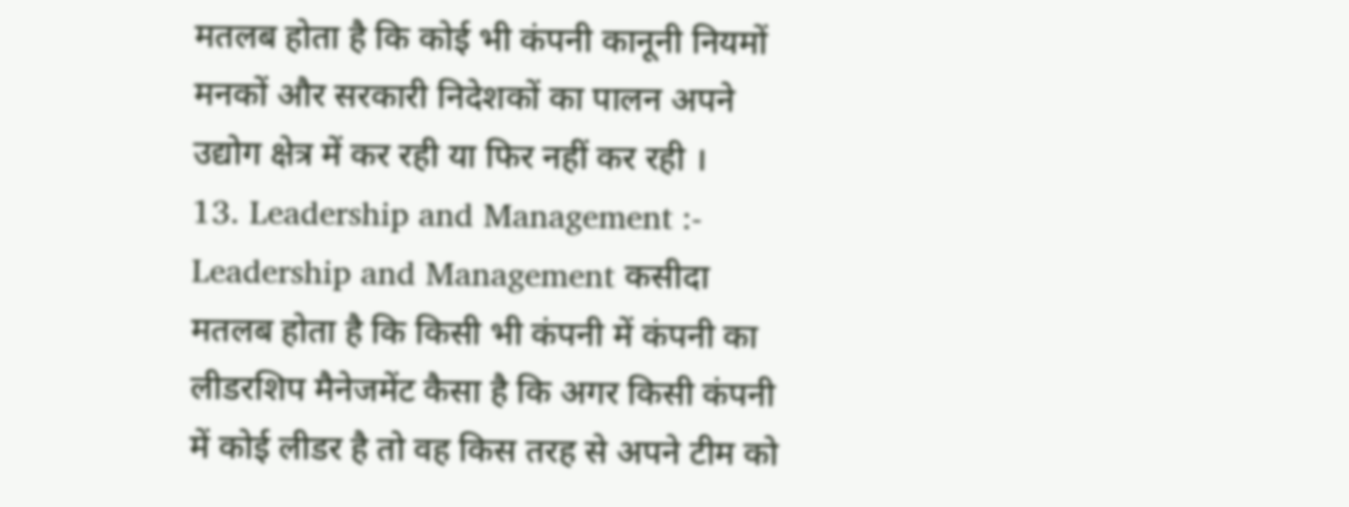मतलब होता है कि कोई भी कंपनी कानूनी नियमों मनकों और सरकारी निदेशकों का पालन अपने उद्योग क्षेत्र में कर रही या फिर नहीं कर रही ।
13. Leadership and Management :-
Leadership and Management कसीदा मतलब होता है कि किसी भी कंपनी में कंपनी का लीडरशिप मैनेजमेंट कैसा है कि अगर किसी कंपनी में कोई लीडर है तो वह किस तरह से अपने टीम को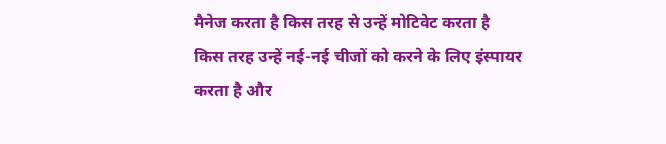मैनेज करता है किस तरह से उन्हें मोटिवेट करता है किस तरह उन्हें नई-नई चीजों को करने के लिए इंस्पायर करता है और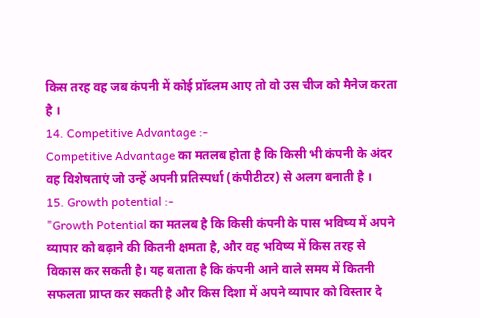किस तरह वह जब कंपनी में कोई प्रॉब्लम आए तो वो उस चीज को मैनेज करता है ।
14. Competitive Advantage :-
Competitive Advantage का मतलब होता है कि किसी भी कंपनी के अंदर वह विशेषताएं जो उन्हें अपनी प्रतिस्पर्धा (कंपीटीटर) से अलग बनाती है ।
15. Growth potential :-
"Growth Potential का मतलब है कि किसी कंपनी के पास भविष्य में अपने व्यापार को बढ़ाने की कितनी क्षमता है, और वह भविष्य में किस तरह से विकास कर सकती है। यह बताता है कि कंपनी आने वाले समय में कितनी सफलता प्राप्त कर सकती है और किस दिशा में अपने व्यापार को विस्तार दे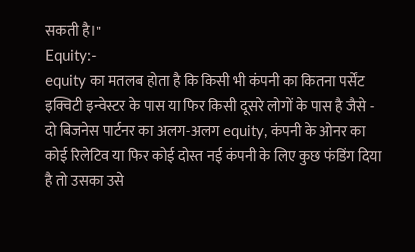सकती है।"
Equity:-
equity का मतलब होता है कि किसी भी कंपनी का कितना पर्सेंट इक्विटी इन्वेस्टर के पास या फिर किसी दूसरे लोगों के पास है जैसे - दो बिजनेस पार्टनर का अलग-अलग equity, कंपनी के ओनर का कोई रिलेटिव या फिर कोई दोस्त नई कंपनी के लिए कुछ फंडिंग दिया है तो उसका उसे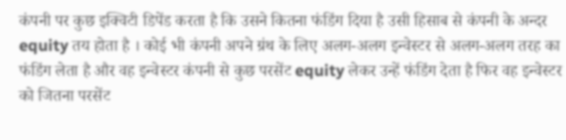कंपनी पर कुछ इक्विटी डिपेंड करता है कि उसने कितना फंडिंग दिया है उसी हिसाब से कंपनी के अन्दर equity तय होता है । कोई भी कंपनी अपने ग्रंथ के लिए अलग-अलग इन्वेस्टर से अलग-अलग तरह का फंडिंग लेता है और वह इन्वेस्टर कंपनी से कुछ परसेंट equity लेकर उन्हें फंडिंग देता है फिर वह इन्वेस्टर को जितना परसेंट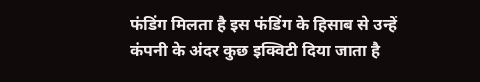फंडिंग मिलता है इस फंडिंग के हिसाब से उन्हें कंपनी के अंदर कुछ इक्विटी दिया जाता है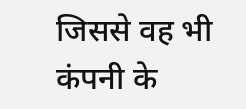जिससे वह भी कंपनी के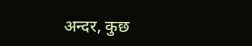अन्दर, कुछ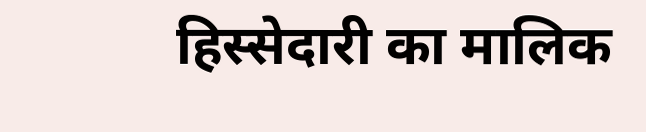हिस्सेदारी का मालिक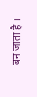बन जाता है ।